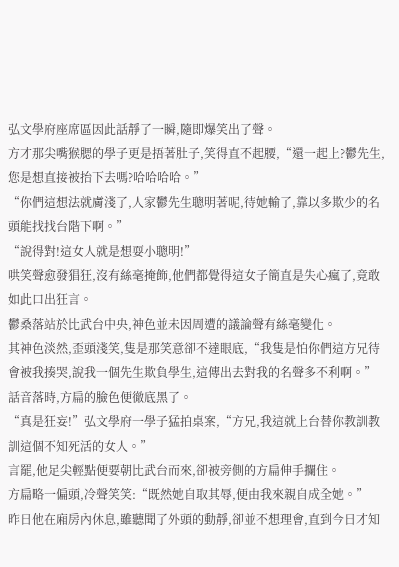弘文學府座席區因此話靜了一瞬,隨即爆笑出了聲。
方才那尖嘴猴腮的學子更是捂著肚子,笑得直不起腰,“還一起上?鬱先生,您是想直接被抬下去嗎?哈哈哈哈。”
“你們這想法就膚淺了,人家鬱先生聰明著呢,待她輸了,靠以多欺少的名頭能找找台階下啊。”
“說得對!這女人就是想耍小聰明!”
哄笑聲愈發猖狂,沒有絲毫掩飾,他們都覺得這女子簡直是失心瘋了,竟敢如此口出狂言。
鬱桑落站於比武台中央,神色並未因周遭的議論聲有絲毫變化。
其神色淡然,歪頭淺笑,隻是那笑意卻不達眼底,“我隻是怕你們這方兄待會被我揍哭,說我一個先生欺負學生,這傳出去對我的名聲多不利啊。”
話音落時,方扁的臉色便徹底黑了。
“真是狂妄!”弘文學府一學子猛拍桌案,“方兄,我這就上台替你教訓教訓這個不知死活的女人。”
言罷,他足尖輕點便要朝比武台而來,卻被旁側的方扁伸手攔住。
方扁略一偏頭,冷聲笑笑:“既然她自取其辱,便由我來親自成全她。”
昨日他在廂房內休息,雖聽聞了外頭的動靜,卻並不想理會,直到今日才知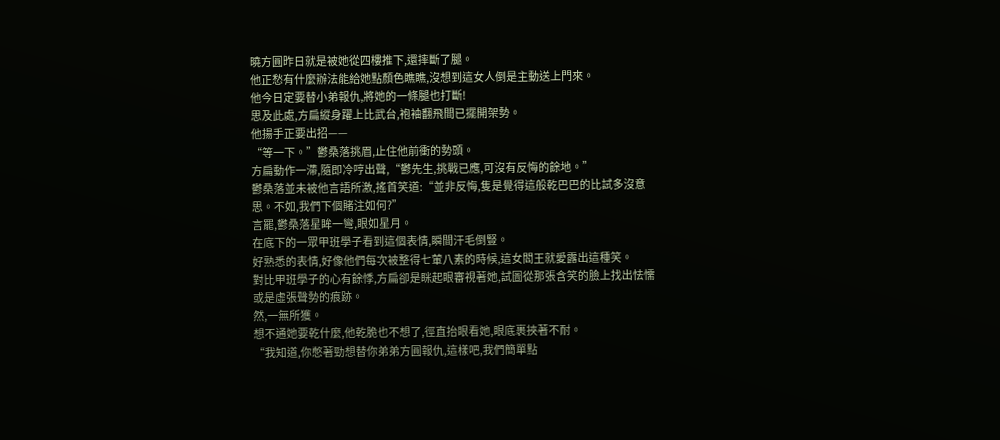曉方圓昨日就是被她從四樓推下,還摔斷了腿。
他正愁有什麼辦法能給她點顏色瞧瞧,沒想到這女人倒是主動送上門來。
他今日定要替小弟報仇,將她的一條腿也打斷!
思及此處,方扁縱身躍上比武台,袍袖翻飛間已擺開架勢。
他揚手正要出招——
“等一下。”鬱桑落挑眉,止住他前衝的勢頭。
方扁動作一滯,隨即冷哼出聲,“鬱先生,挑戰已應,可沒有反悔的餘地。”
鬱桑落並未被他言語所激,搖首笑道:“並非反悔,隻是覺得這般乾巴巴的比試多沒意思。不如,我們下個賭注如何?”
言罷,鬱桑落星眸一彎,眼如星月。
在底下的一眾甲班學子看到這個表情,瞬間汗毛倒豎。
好熟悉的表情,好像他們每次被整得七葷八素的時候,這女閻王就愛露出這種笑。
對比甲班學子的心有餘悸,方扁卻是眯起眼審視著她,試圖從那張含笑的臉上找出怯懦或是虛張聲勢的痕跡。
然,一無所獲。
想不通她要乾什麼,他乾脆也不想了,徑直抬眼看她,眼底裹挾著不耐。
“我知道,你憋著勁想替你弟弟方圓報仇,這樣吧,我們簡單點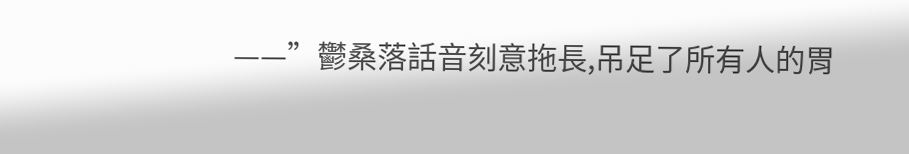——”鬱桑落話音刻意拖長,吊足了所有人的胃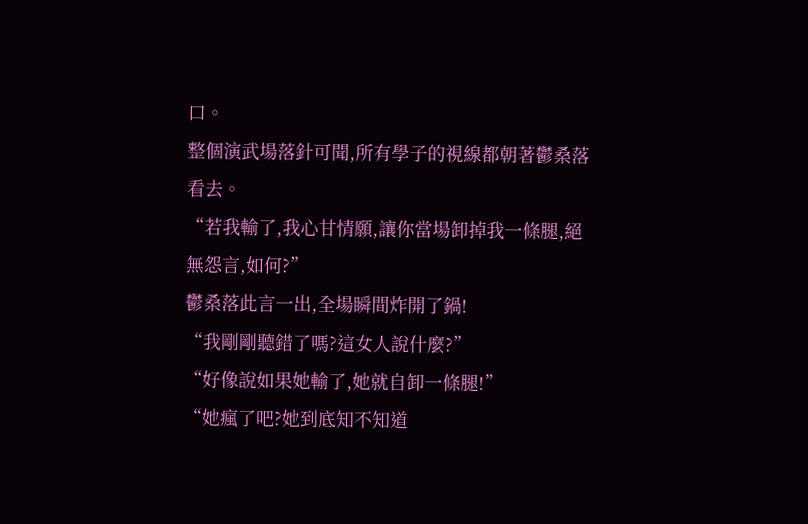口。
整個演武場落針可聞,所有學子的視線都朝著鬱桑落看去。
“若我輸了,我心甘情願,讓你當場卸掉我一條腿,絕無怨言,如何?”
鬱桑落此言一出,全場瞬間炸開了鍋!
“我剛剛聽錯了嗎?這女人說什麼?”
“好像說如果她輸了,她就自卸一條腿!”
“她瘋了吧?她到底知不知道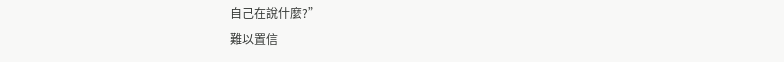自己在說什麼?”
難以置信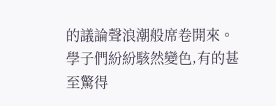的議論聲浪潮般席卷開來。
學子們紛紛駭然變色,有的甚至驚得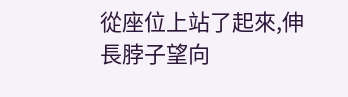從座位上站了起來,伸長脖子望向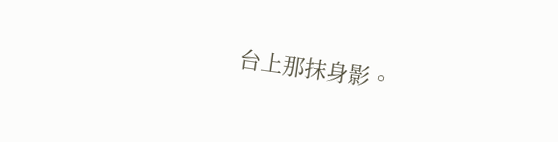台上那抹身影。